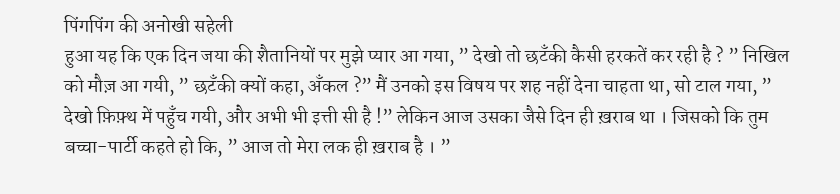पिंगपिंग की अनोखी सहेली
हुआ यह कि एक दिन जया की शैतानियों पर मुझे प्यार आ गया, ” देखो तो छटँकी कैसी हरकतें कर रही है ? ” निखिल को मौज़ आ गयी, ” छटँकी क्यों कहा, अँकल ?” मैं उनको इस विषय पर शह नहीं देना चाहता था, सो टाल गया, ” देखो फ़िफ़्थ में पहुँच गयी, और अभी भी इत्ती सी है !” लेकिन आज उसका जैसे दिन ही ख़राब था । जिसको कि तुम बच्चा-पार्टी कहते हो कि, ” आज तो मेरा लक ही ख़राब है । ”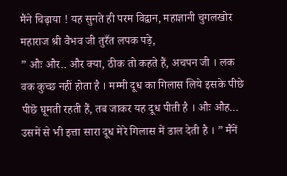मैंने चिढ़ाया ! यह सुनते ही परम विद्वान, महाज्ञानी चुगलखोर महाराज श्री वैभव जी तुरँत लपक पड़े,
” औः और.. और क्या, ठीक तो कहते हैं, अचपन जी । लक वक कुच्छ नहीं होता है । मम्मी दूध का गिलास लिये इसके पीछे पीछॆ घूमती रहती हैं, तब जाकर यह दूध पीती है । औः औह… उसमें से भी इत्ता सारा दूध मेरे गिलास में डाल देती है । ” मैंनें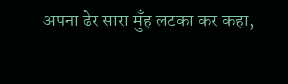अपना ढेर सारा मुँह लटका कर कहा,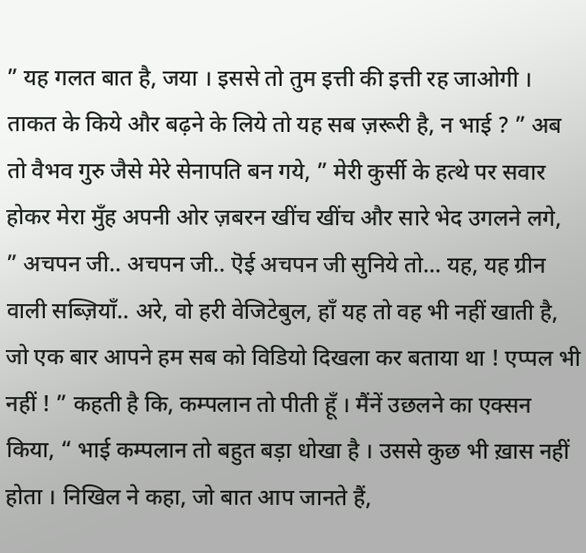” यह गलत बात है, जया । इससे तो तुम इत्ती की इत्ती रह जाओगी । ताकत के किये और बढ़ने के लिये तो यह सब ज़रूरी है, न भाई ? ” अब तो वैभव गुरु जैसे मेरे सेनापति बन गये, ” मेरी कुर्सी के हत्थे पर सवार होकर मेरा मुँह अपनी ओर ज़बरन खींच खींच और सारे भेद उगलने लगे,
” अचपन जी.. अचपन जी.. ऎई अचपन जी सुनिये तो… यह, यह ग्रीन वाली सब्ज़ियाँ.. अरे, वो हरी वेजिटेबुल, हाँ यह तो वह भी नहीं खाती है, जो एक बार आपने हम सब को विडियो दिखला कर बताया था ! एप्पल भी नहीं ! ” कहती है कि, कम्पलान तो पीती हूँ । मैंनें उछलने का एक्सन किया, “ भाई कम्पलान तो बहुत बड़ा धोखा है । उससे कुछ भी ख़ास नहीं होता । निखिल ने कहा, जो बात आप जानते हैं,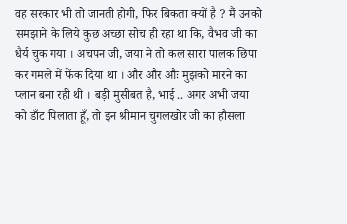वह सरकार भी तो जानती होगी, फिर बिकता क्यों है ? मैं उनको समझाने के लिये कुछ अच्छा सोच ही रहा था कि, वैभव जी का धैर्य चुक गया । अचपन जी, जया ने तो कल सारा पालक छिपा कर गमले में फेंक दिया था । और और औः मुझको मारने का प्लान बना रही थी । बड़ी मुसीबत है, भाई .. अगर अभी जया को डाँट पिलाता हूँ, तो इन श्रीमान चुगलखोर जी का हौसला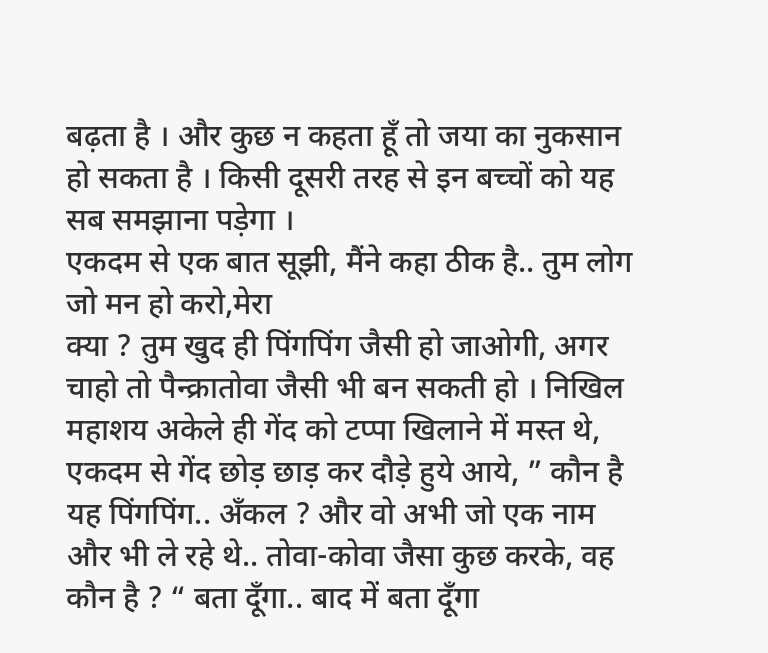बढ़ता है । और कुछ न कहता हूँ तो जया का नुकसान हो सकता है । किसी दूसरी तरह से इन बच्चों को यह सब समझाना पड़ेगा ।
एकदम से एक बात सूझी, मैंने कहा ठीक है.. तुम लोग जो मन हो करो,मेरा
क्या ? तुम खुद ही पिंगपिंग जैसी हो जाओगी, अगर चाहो तो पैन्क्रातोवा जैसी भी बन सकती हो । निखिल महाशय अकेले ही गेंद को टप्पा खिलाने में मस्त थे, एकदम से गेंद छोड़ छाड़ कर दौड़े हुये आये, ” कौन है यह पिंगपिंग.. अँकल ? और वो अभी जो एक नाम और भी ले रहे थे.. तोवा-कोवा जैसा कुछ करके, वह कौन है ? “ बता दूँगा.. बाद में बता दूँगा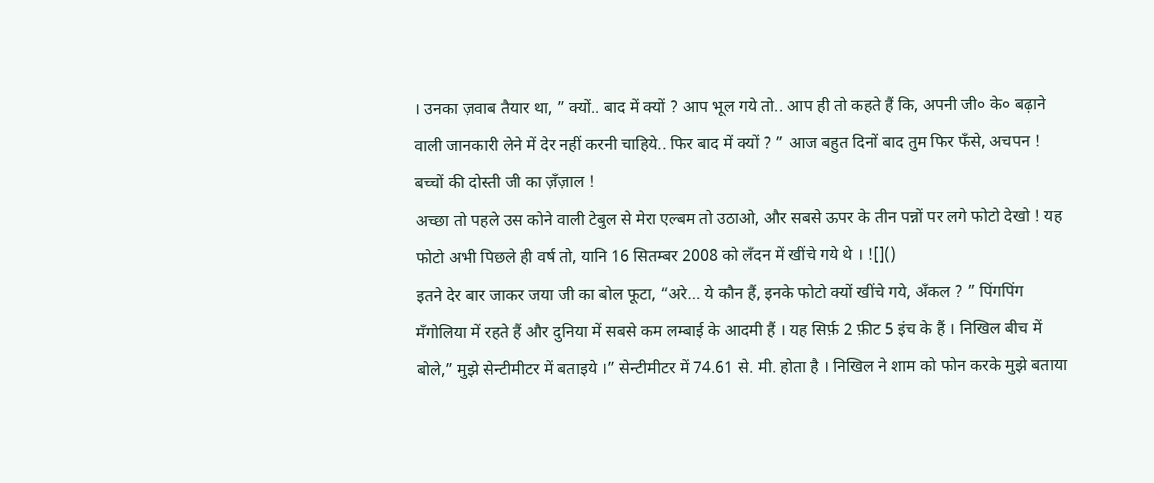। उनका ज़वाब तैयार था, ” क्यों.. बाद में क्यों ? आप भूल गये तो.. आप ही तो कहते हैं कि, अपनी जी० के० बढ़ाने वाली जानकारी लेने में देर नहीं करनी चाहिये.. फिर बाद में क्यों ? ” आज बहुत दिनों बाद तुम फिर फँसे, अचपन ! बच्चों की दोस्ती जी का ज़ँज़ाल !
अच्छा तो पहले उस कोने वाली टेबुल से मेरा एल्बम तो उठाओ, और सबसे ऊपर के तीन पन्नों पर लगे फोटो देखो ! यह फोटो अभी पिछले ही वर्ष तो, यानि 16 सितम्बर 2008 को लँदन में खींचे गये थे । ![]()
इतने देर बार जाकर जया जी का बोल फूटा, “अरे… ये कौन हैं, इनके फोटो क्यों खींचे गये, अँकल ? ” पिंगपिंग मँगोलिया में रहते हैं और दुनिया में सबसे कम लम्बाई के आदमी हैं । यह सिर्फ़ 2 फ़ीट 5 इंच के हैं । निखिल बीच में बोले,” मुझे सेन्टीमीटर में बताइये ।” सेन्टीमीटर में 74.61 से. मी. होता है । निखिल ने शाम को फोन करके मुझे बताया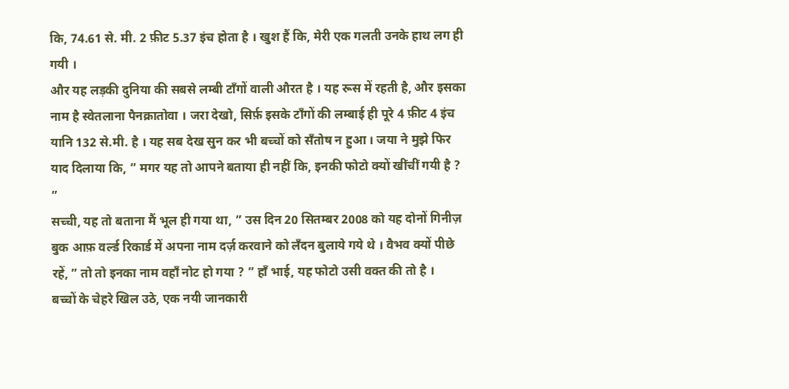कि, 74.61 से. मी. 2 फ़ीट 5.37 इंच होता है । खुश हैं कि, मेरी एक गलती उनके हाथ लग ही गयी ।
और यह लड़की दुनिया की सबसे लम्बी टाँगों वाली औरत है । यह रूस में रहती है, और इसका नाम है स्वेतलाना पैनक्रातोवा । जरा देखो, सिर्फ़ इसके टाँगों की लम्बाई ही पूरे 4 फ़ीट 4 इंच यानि 132 से.मी. है । यह सब देख सुन कर भी बच्चों को सँतोष न हुआ । जया ने मुझे फिर याद दिलाया कि, ” मगर यह तो आपने बताया ही नहीं कि, इनकी फोटो क्यों खींचीं गयी है ? ”
सच्ची, यह तो बताना मैं भूल ही गया था, ” उस दिन 20 सितम्बर 2008 को यह दोनों गिनीज़ बुक आफ़ वर्ल्ड रिकार्ड में अपना नाम दर्ज़ करवाने को लँदन बुलाये गये थे । वैभव क्यों पीछे रहें, ” तो तो इनका नाम वहाँ नोट हो गया ? ” हाँ भाई, यह फोटो उसी वक्त की तो है ।
बच्चों के चेहरे खिल उठे, एक नयी जानकारी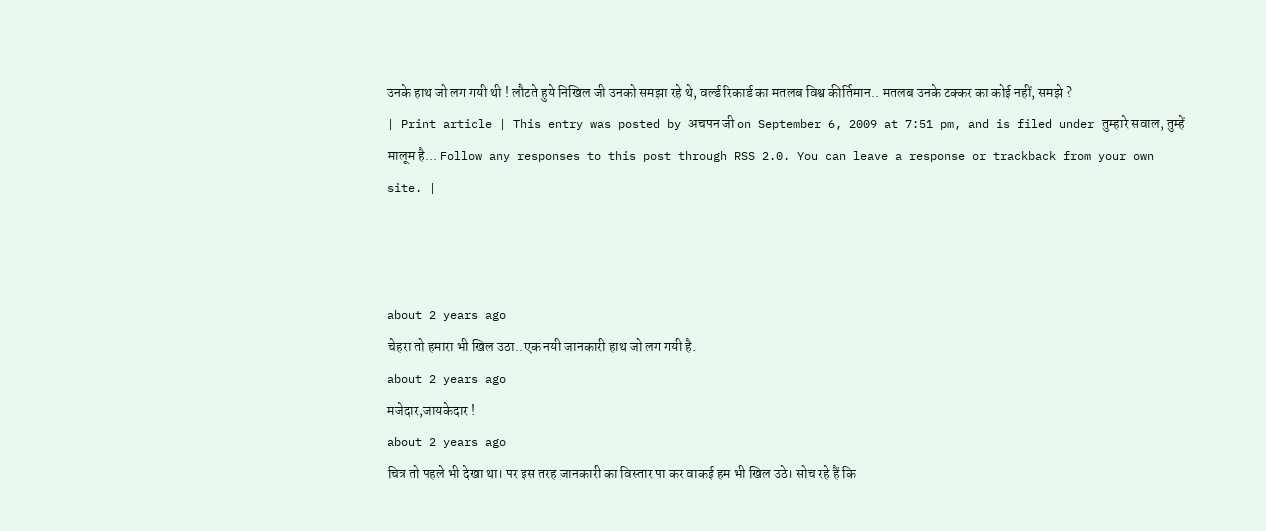उनके हाथ जो लग गयी थी ! लौटते हुये निखिल जी उनको समझा रहे थे, वर्ल्ड रिकार्ड का मतलब विश्व कीर्तिमान.. मतलब उनके टक्कर का कोई नहीं, समझे ?
| Print article | This entry was posted by अचपन जी on September 6, 2009 at 7:51 pm, and is filed under तुम्हारे सवाल, तुम्हें मालूम है... Follow any responses to this post through RSS 2.0. You can leave a response or trackback from your own site. |



about 2 years ago
चेहरा तो हमारा भी खिल उठा..एक नयी जानकारी हाथ जो लग गयी है.
about 2 years ago
मजेदार,जायकेदार !
about 2 years ago
चित्र तो पहले भी देखा था। पर इस तरह जानकारी का विस्तार पा कर वाकई हम भी खिल उठे। सोच रहे हैं कि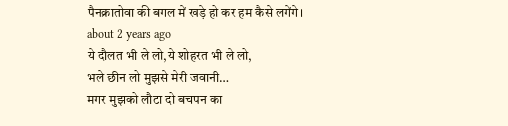पैनक्रातोवा की बगल में खड़े हो कर हम कैसे लगेंगे।
about 2 years ago
ये दौलत भी ले लो,ये शोहरत भी ले लो,
भले छीन लो मुझसे मेरी जवानी…
मगर मुझको लौटा दो बचपन का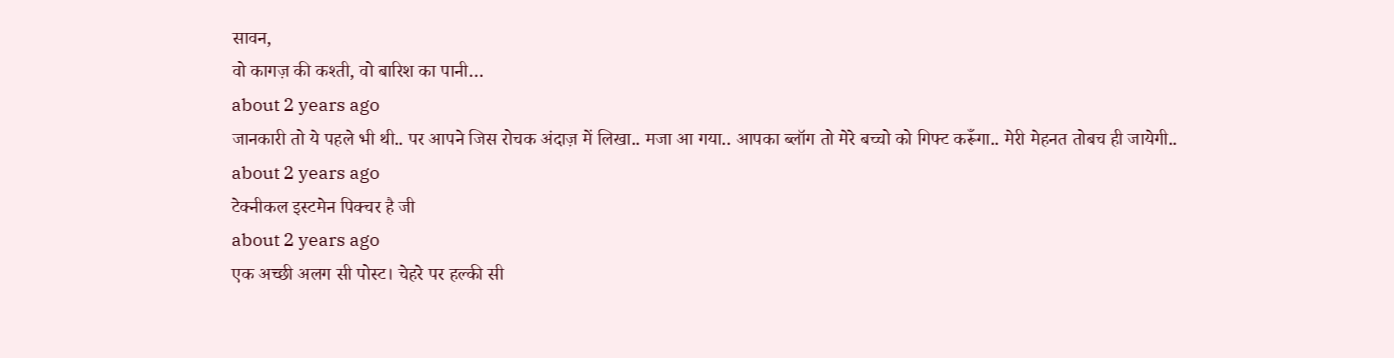सावन,
वो कागज़ की कश्ती, वो बारिश का पानी…
about 2 years ago
जानकारी तो ये पहले भी थी.. पर आपने जिस रोचक अंदाज़ में लिखा.. मजा आ गया.. आपका ब्लॉग तो मेरे बच्चो को गिफ्ट करूँगा.. मेरी मेहनत तोबच ही जायेगी..
about 2 years ago
टेक्नीकल इस्टमेन पिक्चर है जी
about 2 years ago
एक अच्छी अलग सी पोस्ट। चेहरे पर हल्की सी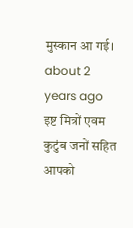मुस्कान आ गई।
about 2 years ago
इष्ट मित्रों एवम कुटुंब जनों सहित आपको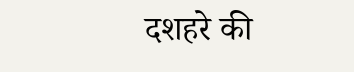दशहरे की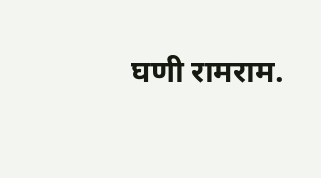घणी रामराम.